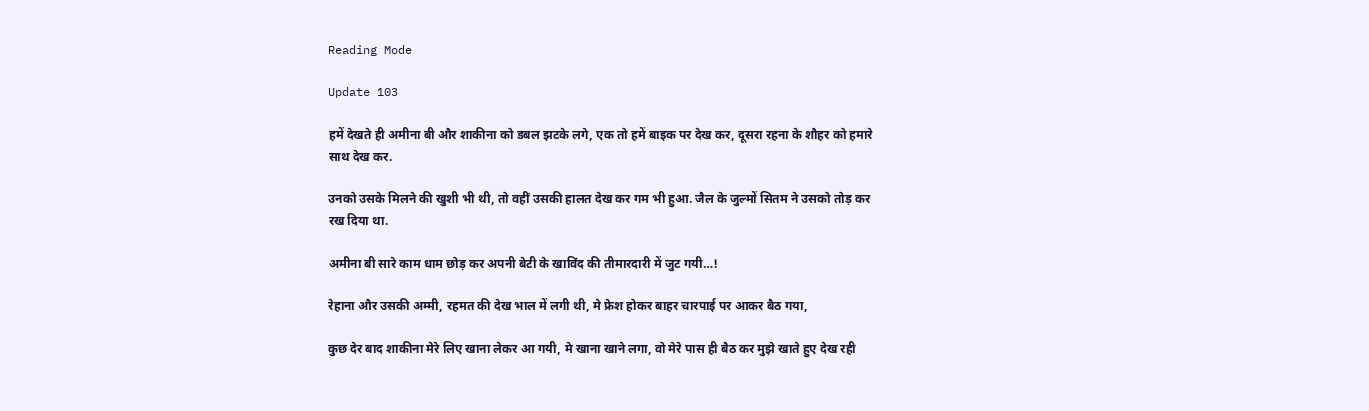Reading Mode

Update 103

हमें देखते ही अमीना बी और शाकीना को डबल झटके लगे, एक तो हमें बाइक पर देख कर, दूसरा रहना के शौहर को हमारे साथ देख कर.

उनको उसके मिलने की खुशी भी थी, तो वहीं उसकी हालत देख कर गम भी हुआ. जैल के जुल्मों सितम ने उसको तोड़ कर रख दिया था.

अमीना बी सारे काम धाम छोड़ कर अपनी बेटी के खाविंद की तीमारदारी में जुट गयी…!

रेहाना और उसकी अम्मी, रहमत की देख भाल में लगी थी, मे फ्रेश होकर बाहर चारपाई पर आकर बैठ गया,

कुछ देर बाद शाकीना मेरे लिए खाना लेकर आ गयी, मे खाना खाने लगा, वो मेरे पास ही बैठ कर मुझे खाते हुए देख रही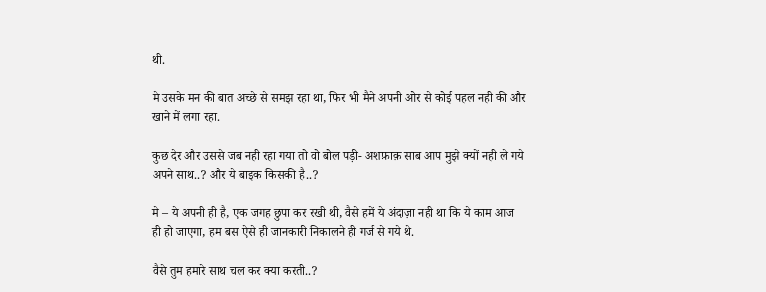थी.

मे उसके मन की बात अच्छे से समझ रहा था, फिर भी मैने अपनी ओर से कोई पहल नही की और खाने में लगा रहा.

कुछ देर और उससे जब नही रहा गया तो वो बोल पड़ी- अशफ़ाक़ साब आप मुझे क्यों नही ले गये अपने साथ..? और ये बाइक किसकी है..?

मे – ये अपनी ही है, एक जगह छुपा कर रखी थी, वैसे हमें ये अंदाज़ा नही था कि ये काम आज ही हो जाएगा, हम बस ऐसे ही जानकारी निकालने ही गर्ज से गये थे.

वैसे तुम हमारे साथ चल कर क्या करती..?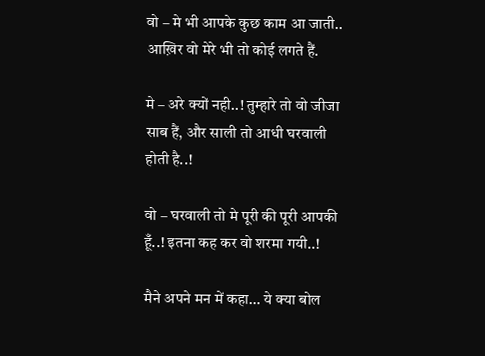वो – मे भी आपके कुछ काम आ जाती.. आख़िर वो मेरे भी तो कोई लगते हैं.

मे – अरे क्यों नही..! तुम्हारे तो वो जीजा साब हैं, और साली तो आधी घरवाली होती है..!

वो – घरवाली तो मे पूरी की पूरी आपकी हूँ..! इतना कह कर वो शरमा गयी..!

मैने अपने मन में कहा… ये क्या बोल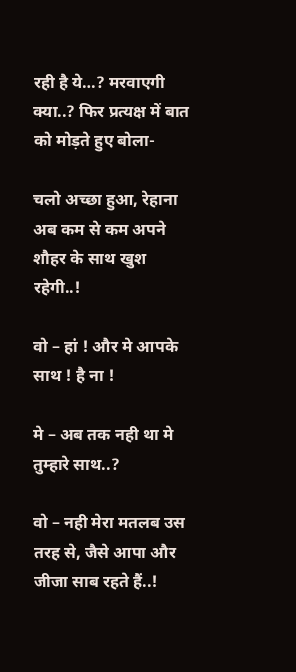रही है ये…? मरवाएगी क्या..? फिर प्रत्यक्ष में बात को मोड़ते हुए बोला-

चलो अच्छा हुआ, रेहाना अब कम से कम अपने शौहर के साथ खुश रहेगी..!

वो – हां ! और मे आपके साथ ! है ना !

मे – अब तक नही था मे तुम्हारे साथ..?

वो – नही मेरा मतलब उस तरह से, जैसे आपा और जीजा साब रहते हैं..!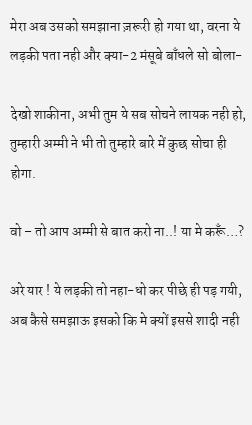मेरा अब उसको समझाना ज़रूरी हो गया था, वरना ये लड़की पता नही और क्या-2 मंसूबे बाँधले सो बोला-

देखो शाकीना, अभी तुम ये सब सोचने लायक नही हो, तुम्हारी अम्मी ने भी तो तुम्हारे बारे में कुछ सोचा ही होगा.

वो – तो आप अम्मी से बात करो ना..! या मे करूँ…?

अरे यार ! ये लड़की तो नहा-धो कर पीछे ही पड़ गयी, अब कैसे समझाऊ इसको कि मे क्यों इससे शादी नही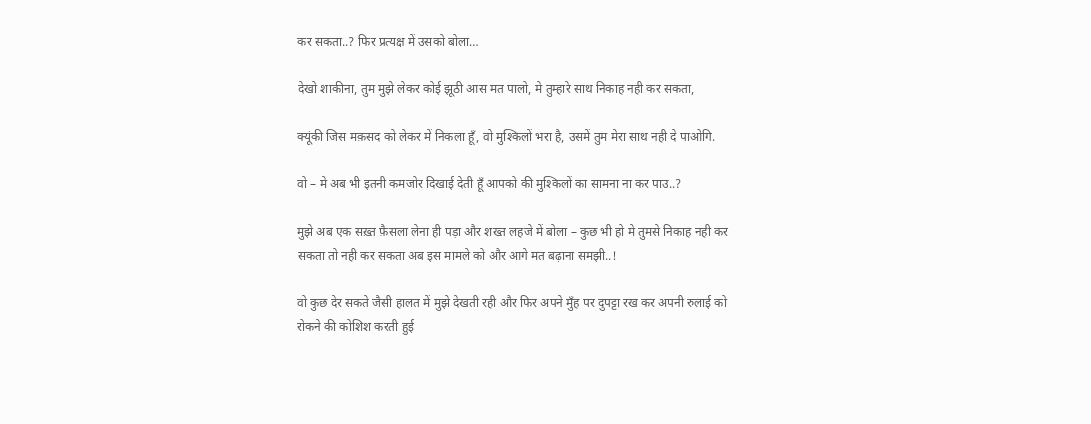कर सकता..? फिर प्रत्यक्ष में उसको बोला…

देखो शाकीना, तुम मुझे लेकर कोई झूठी आस मत पालो, मे तुम्हारे साथ निकाह नही कर सकता,

क्यूंकी जिस मक़सद को लेकर में निकला हूँ, वो मुश्किलों भरा है, उसमें तुम मेरा साथ नही दे पाओगि.

वो – मे अब भी इतनी कमजोर दिखाई देती हूँ आपको की मुश्किलों का सामना ना कर पाउ..?

मुझे अब एक सख़्त फ़ैसला लेना ही पड़ा और शख्त लहजे में बोला – कुछ भी हो मे तुमसे निकाह नही कर सकता तो नही कर सकता अब इस मामले को और आगे मत बढ़ाना समझी..!

वो कुछ देर सकते जैसी हालत में मुझे देखती रही और फिर अपने मुँह पर दुपट्टा रख कर अपनी रुलाई को रोकने की कोशिश करती हुई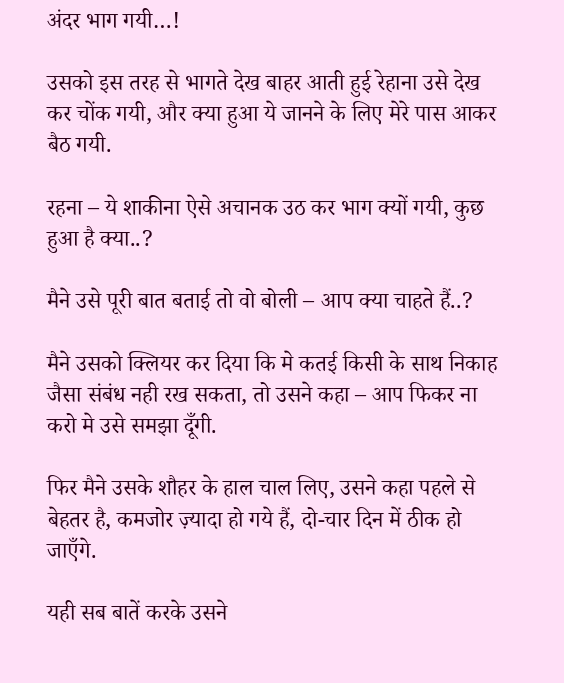अंदर भाग गयी…!

उसको इस तरह से भागते देख बाहर आती हुई रेहाना उसे देख कर चोंक गयी, और क्या हुआ ये जानने के लिए मेरे पास आकर बैठ गयी.

रहना – ये शाकीना ऐसे अचानक उठ कर भाग क्यों गयी, कुछ हुआ है क्या..?

मैने उसे पूरी बात बताई तो वो बोली – आप क्या चाहते हैं..?

मैने उसको क्लियर कर दिया कि मे कतई किसी के साथ निकाह जैसा संबंध नही रख सकता, तो उसने कहा – आप फिकर ना करो मे उसे समझा दूँगी.

फिर मैने उसके शौहर के हाल चाल लिए, उसने कहा पहले से बेहतर है, कमजोर ज़्यादा हो गये हैं, दो-चार दिन में ठीक हो जाएँगे.

यही सब बातें करके उसने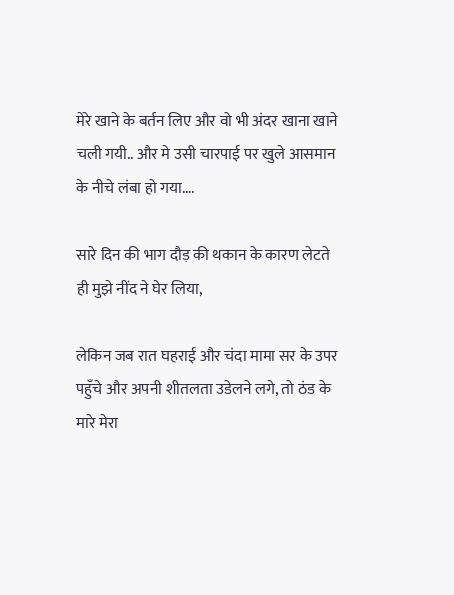मेरे खाने के बर्तन लिए और वो भी अंदर खाना खाने चली गयी.. और मे उसी चारपाई पर खुले आसमान के नीचे लंबा हो गया….

सारे दिन की भाग दौड़ की थकान के कारण लेटते ही मुझे नींद ने घेर लिया,

लेकिन जब रात घहराई और चंदा मामा सर के उपर पहुँचे और अपनी शीतलता उडेलने लगे, तो ठंड के मारे मेरा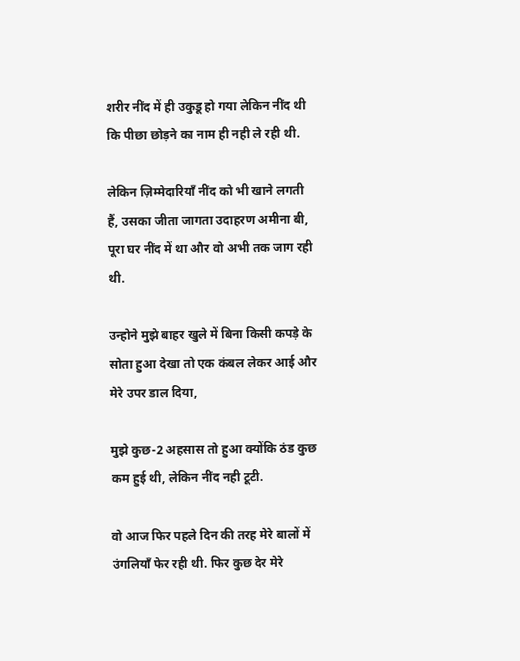शरीर नींद में ही उकुडू हो गया लेकिन नींद थी कि पीछा छोड़ने का नाम ही नही ले रही थी.

लेकिन ज़िम्मेदारियाँ नींद को भी खाने लगती हैं, उसका जीता जागता उदाहरण अमीना बी, पूरा घर नींद में था और वो अभी तक जाग रही थी.

उन्होने मुझे बाहर खुले में बिना किसी कपड़े के सोता हुआ देखा तो एक कंबल लेकर आई और मेरे उपर डाल दिया,

मुझे कुछ-2 अहसास तो हुआ क्योंकि ठंड कुछ कम हुई थी, लेकिन नींद नही टूटी.

वो आज फिर पहले दिन की तरह मेरे बालों में उंगलियाँ फेर रही थी. फिर कुछ देर मेरे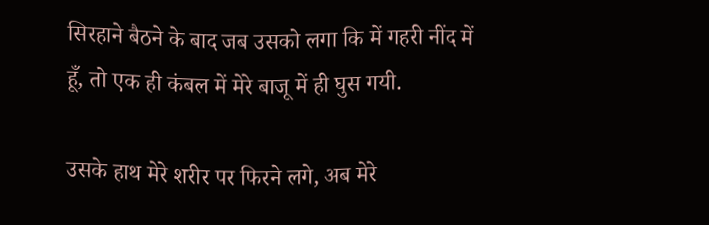सिरहाने बैठने के बाद जब उसको लगा कि में गहरी नींद में हूँ, तो एक ही कंबल में मेरे बाजू में ही घुस गयी.

उसके हाथ मेरे शरीर पर फिरने लगे, अब मेरे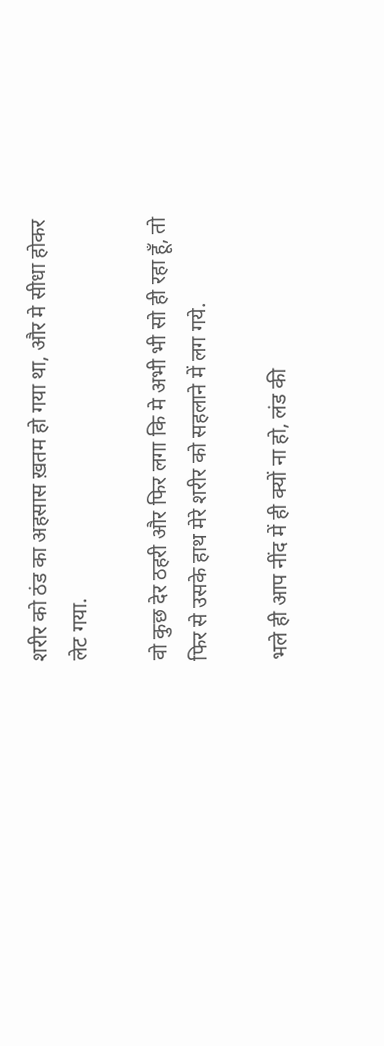शरीर को ठंड का अहसास ख़तम हो गया था, और मे सीधा होकर लेट गया.

वो कुछ देर ठहरी और फिर लगा कि मे अभी भी सो ही रहा हूँ, तो फिर से उसके हाथ मेरे शरीर को सहलाने में लग गये.

भले ही आप नींद में ही क्यों ना हो, लंड की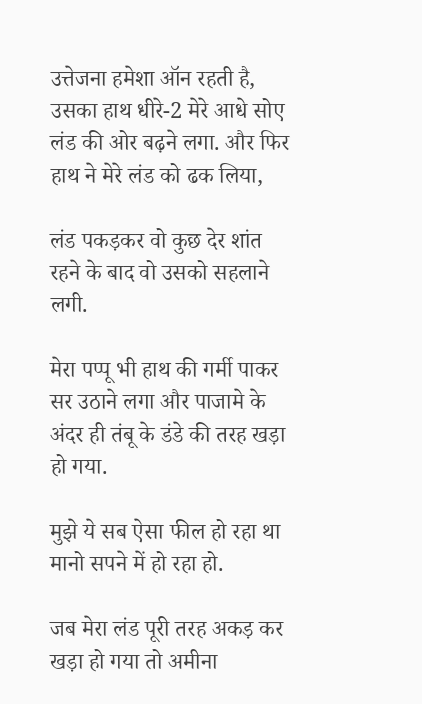उत्तेजना हमेशा ऑन रहती है, उसका हाथ धीरे-2 मेरे आधे सोए लंड की ओर बढ़ने लगा. और फिर हाथ ने मेरे लंड को ढक लिया,

लंड पकड़कर वो कुछ देर शांत रहने के बाद वो उसको सहलाने लगी.

मेरा पप्पू भी हाथ की गर्मी पाकर सर उठाने लगा और पाजामे के अंदर ही तंबू के डंडे की तरह खड़ा हो गया.

मुझे ये सब ऐसा फील हो रहा था मानो सपने में हो रहा हो.

जब मेरा लंड पूरी तरह अकड़ कर खड़ा हो गया तो अमीना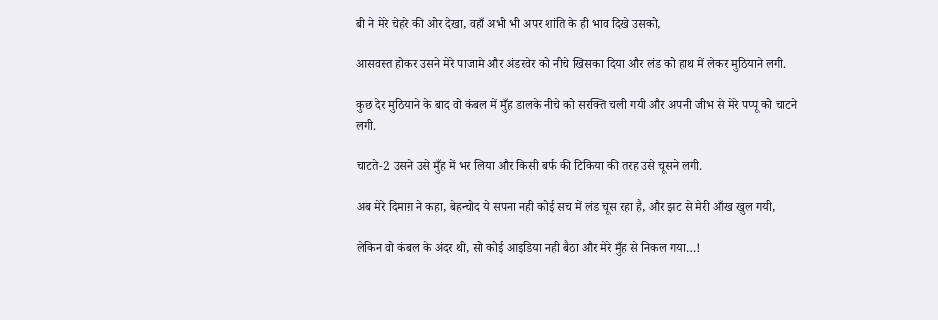बी ने मेरे चेहरे की ओर देखा, वहाँ अभी भी अपर शांति के ही भाव दिखे उसको,

आसवस्त होकर उसने मेरे पाजामे और अंडरवेर को नीचे खिसका दिया और लंड को हाथ में लेकर मुठियाने लगी.

कुछ देर मुठियाने के बाद वो कंबल में मुँह डालके नीचे को सरक्ति चली गयी और अपनी जीभ से मेरे पप्पू को चाटने लगी.

चाटते-2 उसने उसे मुँह में भर लिया और किसी बर्फ की टिकिया की तरह उसे चूसने लगी.

अब मेरे दिमाग़ ने कहा, बेहन्चोद ये सपना नही कोई सच में लंड चूस रहा है, और झट से मेरी आँख खुल गयी,

लेकिन वो कंबल के अंदर थी, सो कोई आइडिया नही बैठा और मेरे मुँह से निकल गया…!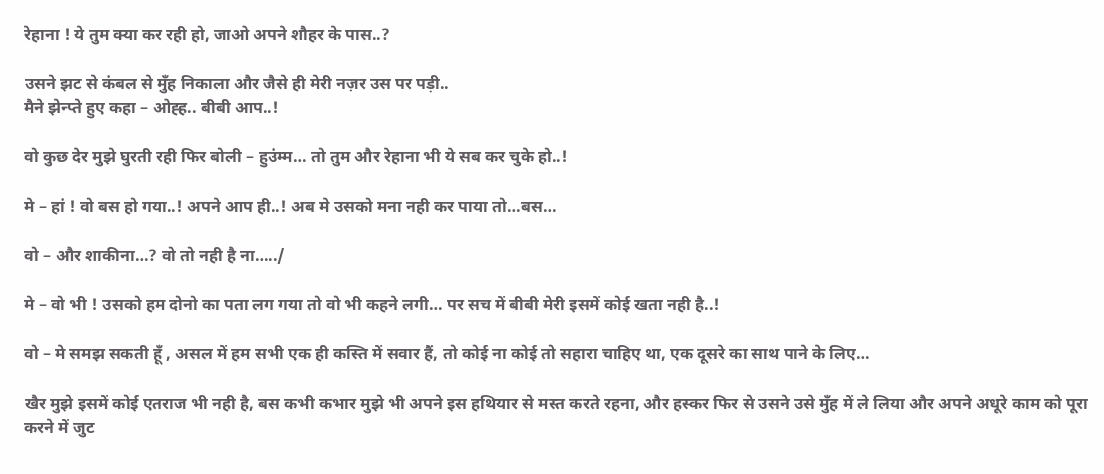रेहाना ! ये तुम क्या कर रही हो, जाओ अपने शौहर के पास..?

उसने झट से कंबल से मुँह निकाला और जैसे ही मेरी नज़र उस पर पड़ी..
मैने झेन्प्ते हुए कहा – ओह्ह.. बीबी आप..!

वो कुछ देर मुझे घुरती रही फिर बोली – हुउंम्म… तो तुम और रेहाना भी ये सब कर चुके हो..!

मे – हां ! वो बस हो गया..! अपने आप ही..! अब मे उसको मना नही कर पाया तो…बस…

वो – और शाकीना…? वो तो नही है ना…../

मे – वो भी ! उसको हम दोनो का पता लग गया तो वो भी कहने लगी… पर सच में बीबी मेरी इसमें कोई खता नही है..!

वो – मे समझ सकती हूँ , असल में हम सभी एक ही कस्ति में सवार हैं, तो कोई ना कोई तो सहारा चाहिए था, एक दूसरे का साथ पाने के लिए…

खैर मुझे इसमें कोई एतराज भी नही है, बस कभी कभार मुझे भी अपने इस हथियार से मस्त करते रहना, और हस्कर फिर से उसने उसे मुँह में ले लिया और अपने अधूरे काम को पूरा करने में जुट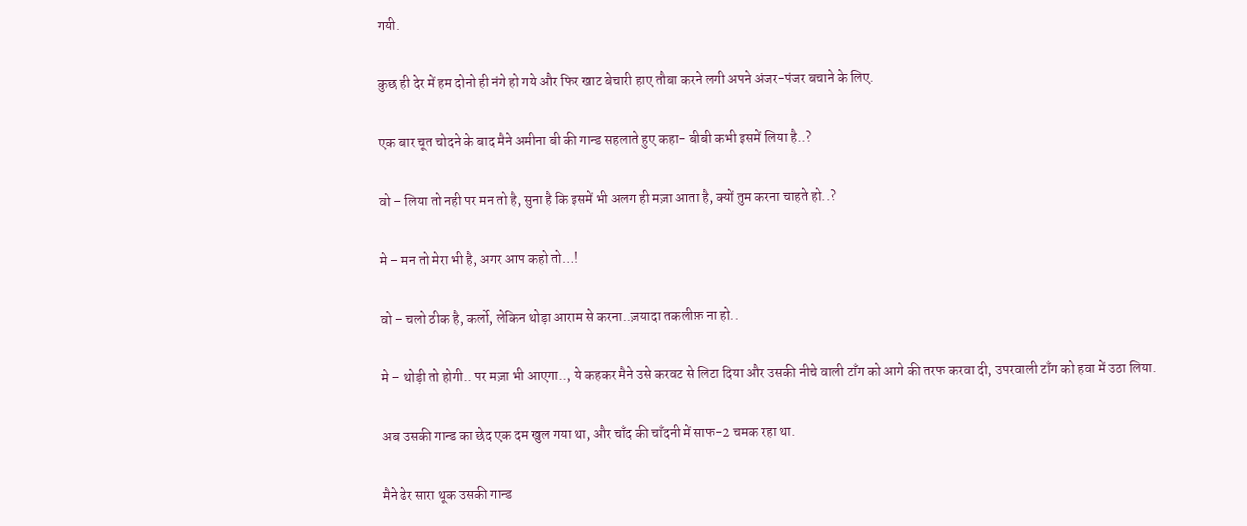गयी.

कुछ ही देर में हम दोनो ही नंगे हो गये और फिर खाट बेचारी हाए तौबा करने लगी अपने अंजर-पंजर बचाने के लिए.

एक बार चूत चोदने के बाद मैने अमीना बी की गान्ड सहलाते हुए कहा- बीबी कभी इसमें लिया है..?

वो – लिया तो नही पर मन तो है, सुना है कि इसमें भी अलग ही मज़ा आता है, क्यों तुम करना चाहते हो..?

मे – मन तो मेरा भी है, अगर आप कहो तो…!

वो – चलो ठीक है, कर्लो, लेकिन थोड़ा आराम से करना..ज़यादा तकलीफ़ ना हो..

मे – थोड़ी तो होगी.. पर मज़ा भी आएगा.., ये कहकर मैने उसे करवट से लिटा दिया और उसकी नीचे वाली टाँग को आगे की तरफ करवा दी, उपरवाली टाँग को हवा में उठा लिया.

अब उसकी गान्ड का छेद एक दम खुल गया था, और चाँद की चाँदनी में साफ-2 चमक रहा था.

मैने ढेर सारा थूक उसकी गान्ड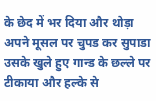के छेद में भर दिया और थोड़ा अपने मूसल पर चुपड कर सुपाडा उसके खुले हुए गान्ड के छल्ले पर टीकाया और हल्के से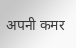अपनी कमर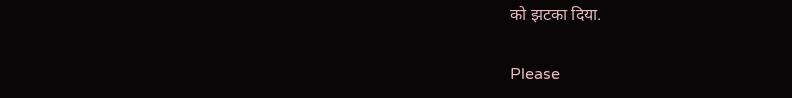को झटका दिया.

Please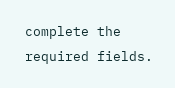complete the required fields.